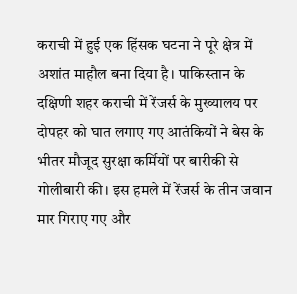कराची में हुई एक हिंसक घटना ने पूरे क्षेत्र में अशांत माहौल बना दिया है। पाकिस्तान के दक्षिणी शहर कराची में रेंजर्स के मुख्यालय पर दोपहर को घात लगाए गए आतंकियों ने बेस के भीतर मौजूद सुरक्षा कर्मियों पर बारीकी से गोलीबारी की। इस हमले में रेंजर्स के तीन जवान मार गिराए गए और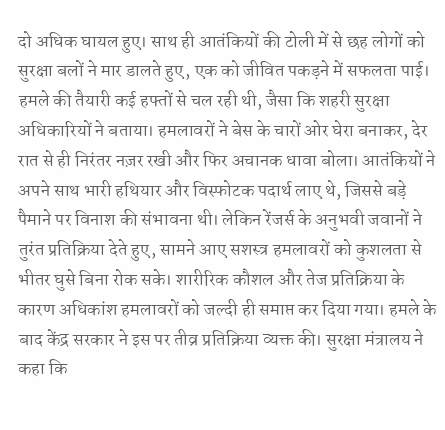दो अधिक घायल हुए। साथ ही आतंकियों की टोली में से छह लोगों को सुरक्षा बलों ने मार डालते हुए, एक को जीवित पकड़ने में सफलता पाई। हमले की तैयारी कई हफ्तों से चल रही थी, जैसा कि शहरी सुरक्षा अधिकारियों ने बताया। हमलावरों ने बेस के चारों ओर घेरा बनाकर, देर रात से ही निरंतर नज़र रखी और फिर अचानक धावा बोला। आतंकियों ने अपने साथ भारी हथियार और विस्फोटक पदार्थ लाए थे, जिससे बड़े पैमाने पर विनाश की संभावना थी। लेकिन रेंजर्स के अनुभवी जवानों ने तुरंत प्रतिक्रिया देते हुए, सामने आए सशस्त्र हमलावरों को कुशलता से भीतर घुसे बिना रोक सके। शारीरिक कौशल और तेज प्रतिक्रिया के कारण अधिकांश हमलावरों को जल्दी ही समाप्त कर दिया गया। हमले के बाद केंद्र सरकार ने इस पर तीव्र प्रतिक्रिया व्यक्त की। सुरक्षा मंत्रालय ने कहा कि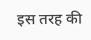इस तरह की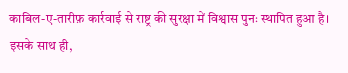काबिल-ए-तारीफ़ कार्रवाई से राष्ट्र की सुरक्षा में विश्वास पुनः स्थापित हुआ है। इसके साथ ही,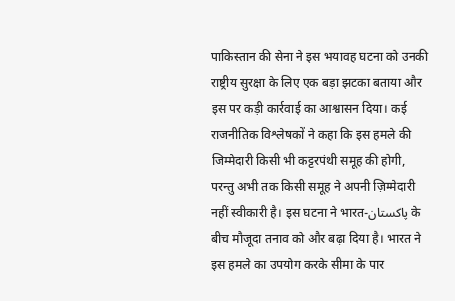पाकिस्तान की सेना ने इस भयावह घटना को उनकी राष्ट्रीय सुरक्षा के लिए एक बड़ा झटका बताया और इस पर कड़ी कार्रवाई का आश्वासन दिया। कई राजनीतिक विश्लेषकों ने कहा कि इस हमले की जिम्मेदारी किसी भी कट्टरपंथी समूह की होगी, परन्तु अभी तक किसी समूह ने अपनी ज़िम्मेदारी नहीं स्वीकारी है। इस घटना ने भारत-پاکستان के बीच मौजूदा तनाव को और बढ़ा दिया है। भारत ने इस हमले का उपयोग करके सीमा के पार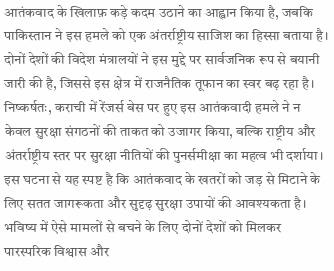आतंकवाद के खिलाफ़ कड़े कदम उठाने का आह्वान किया है, जबकि पाकिस्तान ने इस हमले को एक अंतर्राष्ट्रीय साजिश का हिस्सा बताया है। दोनों देशों की विदेश मंत्रालयों ने इस मुद्दे पर सार्वजनिक रूप से बयानी जारी की है, जिससे इस क्षेत्र में राजनैतिक तूफान का स्वर बढ़ रहा है। निष्कर्षतः, कराची में रेंजर्स बेस पर हुए इस आतंकवादी हमले ने न केवल सुरक्षा संगठनों की ताकत को उजागर किया, बल्कि राष्ट्रीय और अंतर्राष्ट्रीय स्तर पर सुरक्षा नीतियों की पुनर्समीक्षा का महत्व भी दर्शाया। इस घटना से यह स्पष्ट है कि आतंकवाद के खतरों को जड़ से मिटाने के लिए सतत जागरूकता और सुदृढ़ सुरक्षा उपायों की आवश्यकता है। भविष्य में ऐसे मामलों से बचने के लिए दोनों देशों को मिलकर पारस्परिक विश्वास और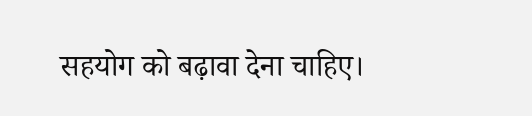सहयोग को बढ़ावा देना चाहिए।